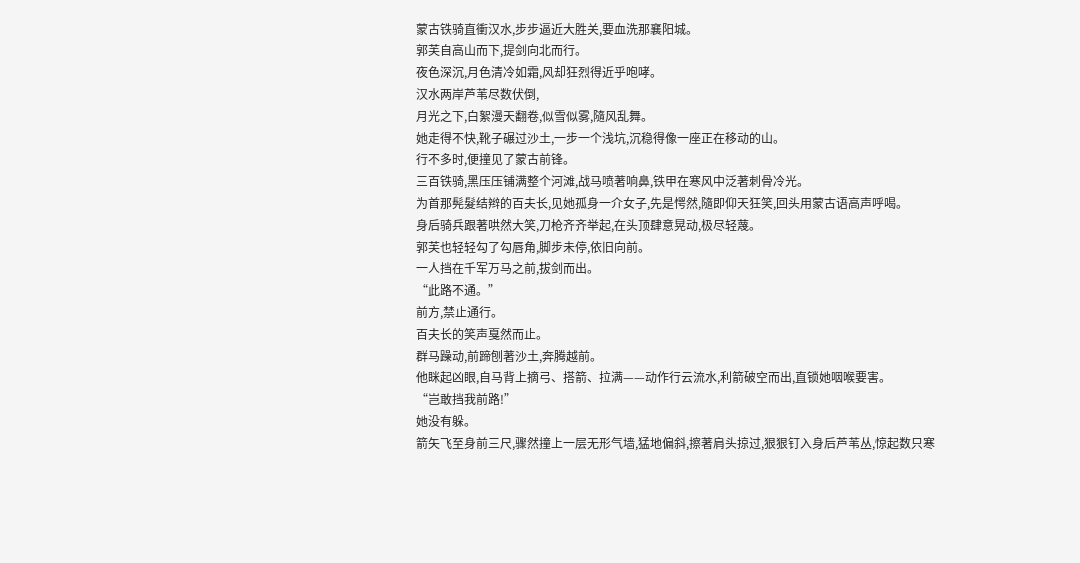蒙古铁骑直衝汉水,步步逼近大胜关,要血洗那襄阳城。
郭芙自高山而下,提剑向北而行。
夜色深沉,月色清冷如霜,风却狂烈得近乎咆哮。
汉水两岸芦苇尽数伏倒,
月光之下,白絮漫天翻卷,似雪似雾,隨风乱舞。
她走得不快,靴子碾过沙土,一步一个浅坑,沉稳得像一座正在移动的山。
行不多时,便撞见了蒙古前锋。
三百铁骑,黑压压铺满整个河滩,战马喷著响鼻,铁甲在寒风中泛著刺骨冷光。
为首那髡髮结辫的百夫长,见她孤身一介女子,先是愕然,隨即仰天狂笑,回头用蒙古语高声呼喝。
身后骑兵跟著哄然大笑,刀枪齐齐举起,在头顶肆意晃动,极尽轻蔑。
郭芙也轻轻勾了勾唇角,脚步未停,依旧向前。
一人挡在千军万马之前,拔剑而出。
“此路不通。”
前方,禁止通行。
百夫长的笑声戛然而止。
群马躁动,前蹄刨著沙土,奔腾越前。
他眯起凶眼,自马背上摘弓、搭箭、拉满——动作行云流水,利箭破空而出,直锁她咽喉要害。
“岂敢挡我前路!”
她没有躲。
箭矢飞至身前三尺,骤然撞上一层无形气墙,猛地偏斜,擦著肩头掠过,狠狠钉入身后芦苇丛,惊起数只寒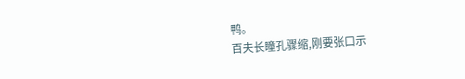鸭。
百夫长瞳孔骤缩,刚要张口示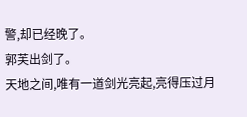警,却已经晚了。
郭芙出剑了。
天地之间,唯有一道剑光亮起,亮得压过月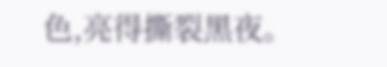色,亮得撕裂黑夜。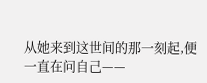从她来到这世间的那一刻起,便一直在问自己——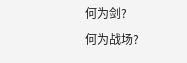何为剑?
何为战场?